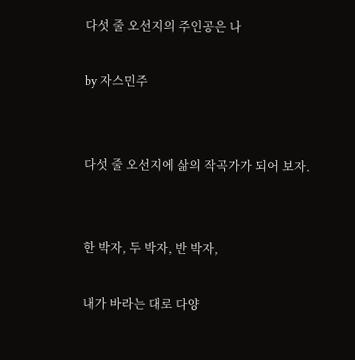다섯 줄 오선지의 주인공은 나

by 자스민주


다섯 줄 오선지에 삶의 작곡가가 되어 보자.


한 박자, 두 박자, 반 박자,

내가 바라는 대로 다양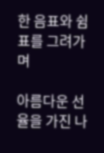한 음표와 쉼표를 그려가며

아름다운 선율을 가진 나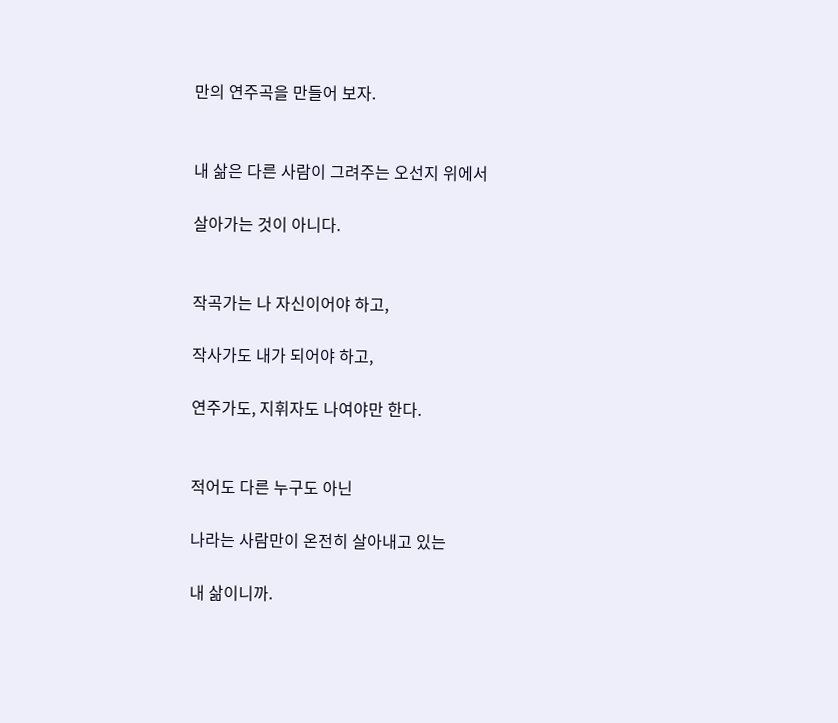만의 연주곡을 만들어 보자.


내 삶은 다른 사람이 그려주는 오선지 위에서

살아가는 것이 아니다.


작곡가는 나 자신이어야 하고,

작사가도 내가 되어야 하고,

연주가도, 지휘자도 나여야만 한다.


적어도 다른 누구도 아닌

나라는 사람만이 온전히 살아내고 있는

내 삶이니까.